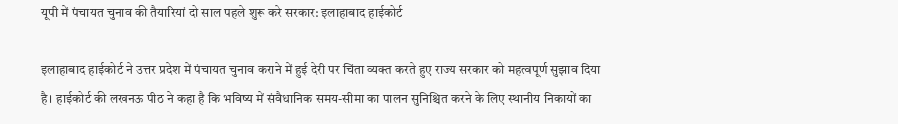यूपी में पंचायत चुनाव की तैयारियां दो साल पहले शुरू करे सरकार: इलाहाबाद हाईकोर्ट

इलाहाबाद हाईकोर्ट ने उत्तर प्रदेश में पंचायत चुनाव कराने में हुई देरी पर चिंता व्यक्त करते हुए राज्य सरकार को महत्वपूर्ण सुझाव दिया है। हाईकोर्ट की लखनऊ पीठ ने कहा है कि भविष्य में संवैधानिक समय-सीमा का पालन सुनिश्चित करने के लिए स्थानीय निकायों का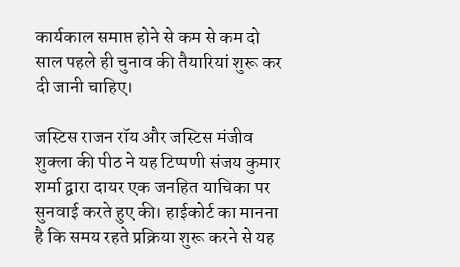कार्यकाल समाप्त होने से कम से कम दो साल पहले ही चुनाव की तैयारियां शुरू कर दी जानी चाहिए।

जस्टिस राजन रॉय और जस्टिस मंजीव शुक्ला की पीठ ने यह टिप्पणी संजय कुमार शर्मा द्वारा दायर एक जनहित याचिका पर सुनवाई करते हुए की। हाईकोर्ट का मानना है कि समय रहते प्रक्रिया शुरू करने से यह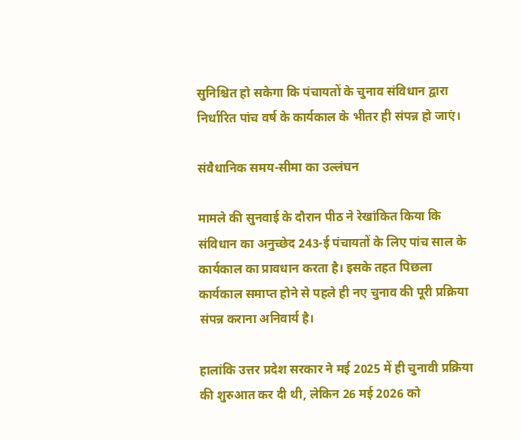सुनिश्चित हो सकेगा कि पंचायतों के चुनाव संविधान द्वारा निर्धारित पांच वर्ष के कार्यकाल के भीतर ही संपन्न हो जाएं।

संवैधानिक समय-सीमा का उल्लंघन

मामले की सुनवाई के दौरान पीठ ने रेखांकित किया कि संविधान का अनुच्छेद 243-ई पंचायतों के लिए पांच साल के कार्यकाल का प्रावधान करता है। इसके तहत पिछला कार्यकाल समाप्त होने से पहले ही नए चुनाव की पूरी प्रक्रिया संपन्न कराना अनिवार्य है।

हालांकि उत्तर प्रदेश सरकार ने मई 2025 में ही चुनावी प्रक्रिया की शुरुआत कर दी थी, लेकिन 26 मई 2026 को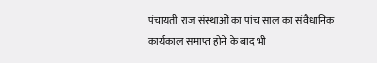पंचायती राज संस्थाओं का पांच साल का संवैधानिक कार्यकाल समाप्त होने के बाद भी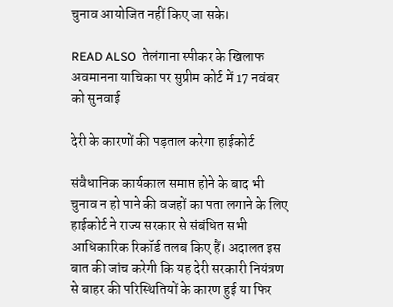चुनाव आयोजित नहीं किए जा सके।

READ ALSO  तेलंगाना स्पीकर के खिलाफ अवमानना याचिका पर सुप्रीम कोर्ट में 17 नवंबर को सुनवाई

देरी के कारणों की पड़ताल करेगा हाईकोर्ट

संवैधानिक कार्यकाल समाप्त होने के बाद भी चुनाव न हो पाने की वजहों का पता लगाने के लिए हाईकोर्ट ने राज्य सरकार से संबंधित सभी आधिकारिक रिकॉर्ड तलब किए हैं। अदालत इस बात की जांच करेगी कि यह देरी सरकारी नियंत्रण से बाहर की परिस्थितियों के कारण हुई या फिर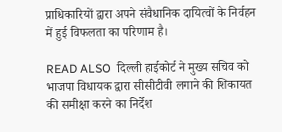प्राधिकारियों द्वारा अपने संवैधानिक दायित्वों के निर्वहन में हुई विफलता का परिणाम है।

READ ALSO  दिल्ली हाईकोर्ट ने मुख्य सचिव को भाजपा विधायक द्वारा सीसीटीवी लगाने की शिकायत की समीक्षा करने का निर्देश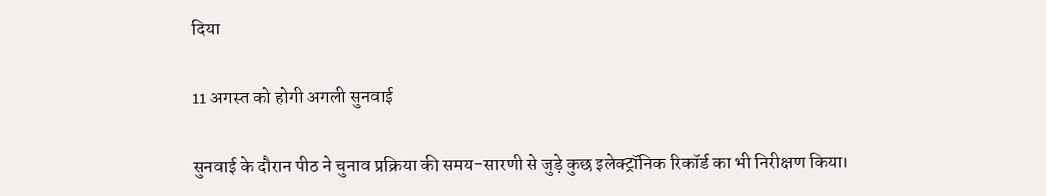दिया

11 अगस्त को होगी अगली सुनवाई

सुनवाई के दौरान पीठ ने चुनाव प्रक्रिया की समय-सारणी से जुड़े कुछ इलेक्ट्रॉनिक रिकॉर्ड का भी निरीक्षण किया।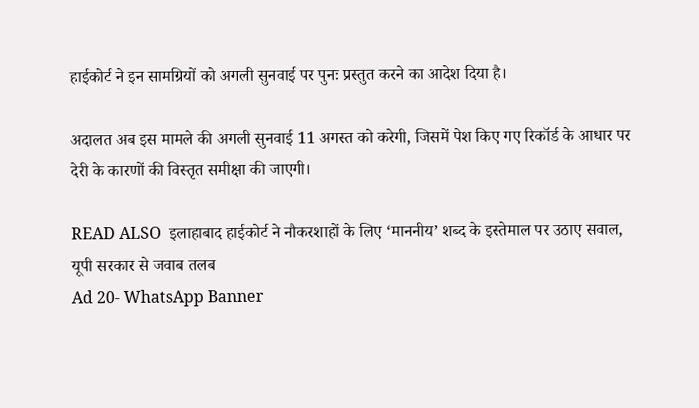हाईकोर्ट ने इन सामग्रियों को अगली सुनवाई पर पुनः प्रस्तुत करने का आदेश दिया है।

अदालत अब इस मामले की अगली सुनवाई 11 अगस्त को करेगी, जिसमें पेश किए गए रिकॉर्ड के आधार पर देरी के कारणों की विस्तृत समीक्षा की जाएगी।

READ ALSO  इलाहाबाद हाईकोर्ट ने नौकरशाहों के लिए ‘माननीय’ शब्द के इस्तेमाल पर उठाए सवाल, यूपी सरकार से जवाब तलब
Ad 20- WhatsApp Banner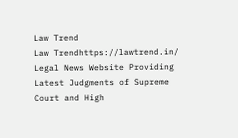Law Trend
Law Trendhttps://lawtrend.in/
Legal News Website Providing Latest Judgments of Supreme Court and High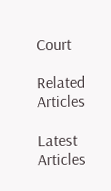Court

Related Articles

Latest Articles